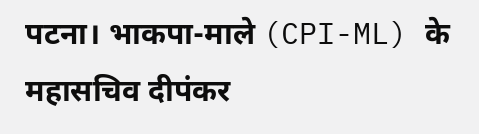पटना। भाकपा-माले (CPI-ML) के महासचिव दीपंकर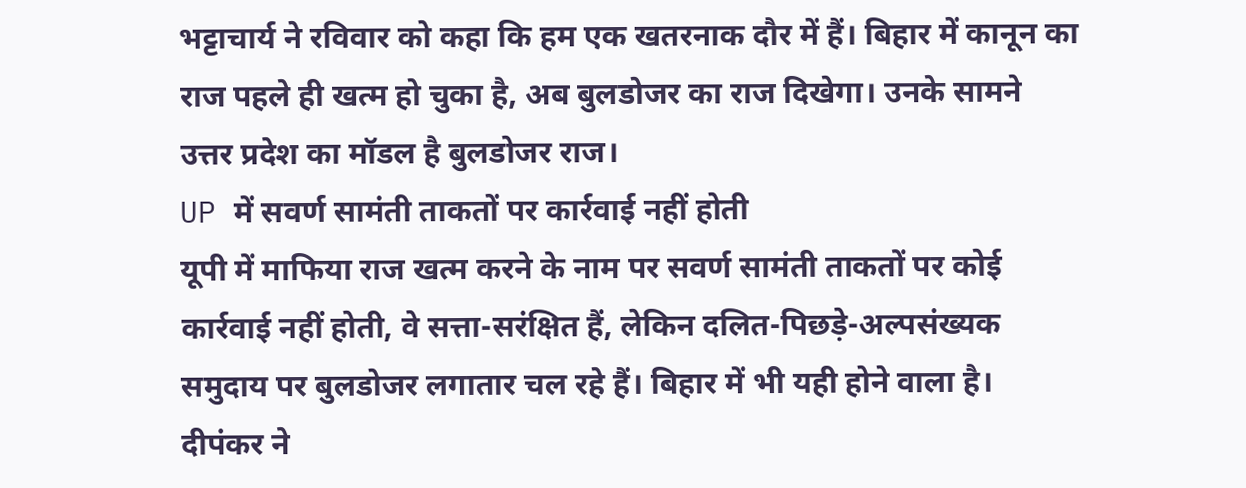भट्टाचार्य ने रविवार को कहा कि हम एक खतरनाक दौर में हैं। बिहार में कानून का राज पहले ही खत्म हो चुका है, अब बुलडोजर का राज दिखेगा। उनके सामने उत्तर प्रदेश का मॉडल है बुलडोजर राज।
UP में सवर्ण सामंती ताकतों पर कार्रवाई नहीं होती
यूपी में माफिया राज खत्म करने के नाम पर सवर्ण सामंती ताकतों पर कोई कार्रवाई नहीं होती, वे सत्ता-सरंक्षित हैं, लेकिन दलित-पिछड़े-अल्पसंख्यक समुदाय पर बुलडोजर लगातार चल रहे हैं। बिहार में भी यही होने वाला है। दीपंकर ने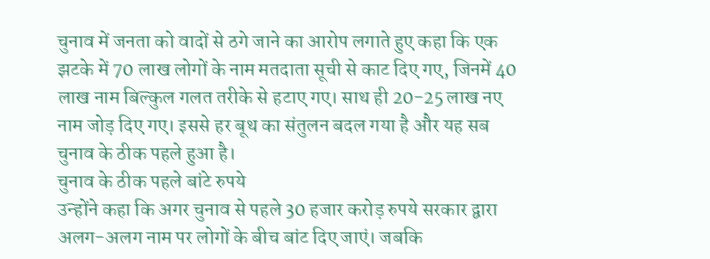चुनाव में जनता को वादों से ठगे जाने का आरोप लगाते हुए कहा कि एक झटके में 70 लाख लोगों के नाम मतदाता सूची से काट दिए गए, जिनमें 40 लाख नाम बिल्कुल गलत तरीके से हटाए गए। साथ ही 20-25 लाख नए नाम जोड़ दिए गए। इससे हर बूथ का संतुलन बदल गया है और यह सब चुनाव के ठीक पहले हुआ है।
चुनाव के ठीक पहले बांटे रुपये
उन्होंने कहा कि अगर चुनाव से पहले 30 हजार करोड़ रुपये सरकार द्वारा अलग-अलग नाम पर लोगों के बीच बांट दिए जाएं। जबकि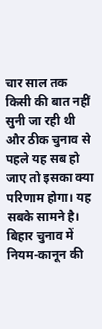चार साल तक किसी की बात नहीं सुनी जा रही थी और ठीक चुनाव से पहले यह सब हो जाए तो इसका क्या परिणाम होगा। यह सबके सामने है। बिहार चुनाव में नियम-कानून की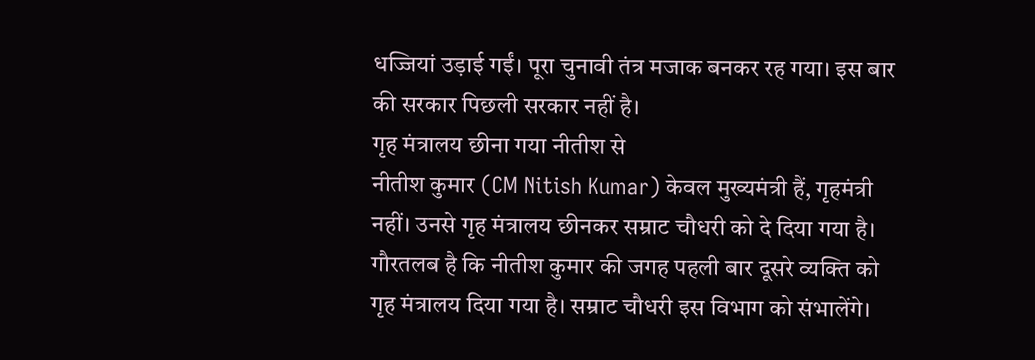धज्जियां उड़ाई गईं। पूरा चुनावी तंत्र मजाक बनकर रह गया। इस बार की सरकार पिछली सरकार नहीं है।
गृह मंत्रालय छीना गया नीतीश से
नीतीश कुमार (CM Nitish Kumar) केवल मुख्यमंत्री हैं, गृहमंत्री नहीं। उनसे गृह मंत्रालय छीनकर सम्राट चौधरी को दे दिया गया है। गौरतलब है कि नीतीश कुमार की जगह पहली बार दूसरे व्यक्ति को गृह मंत्रालय दिया गया है। सम्राट चौधरी इस विभाग को संभालेंगे।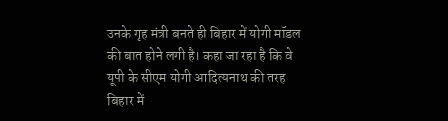उनके गृह मंत्री बनते ही बिहार में योगी मॉडल की बात होने लगी है। कहा जा रहा है कि वे यूपी के सीएम योगी आदित्यनाथ की तरह बिहार में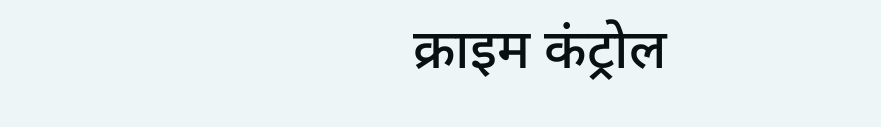क्राइम कंट्रोल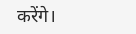करेंगे।